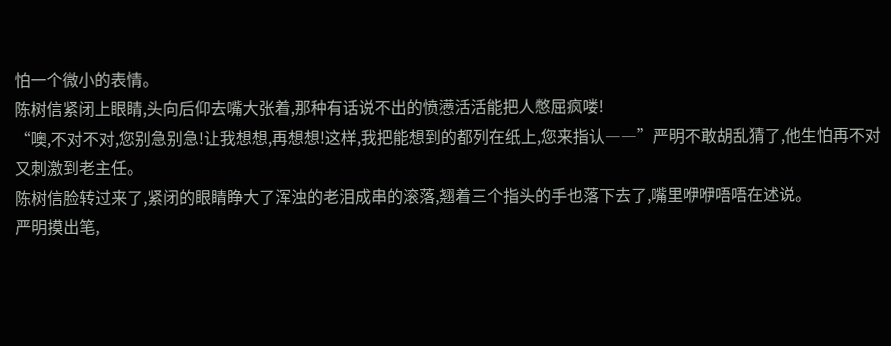怕一个微小的表情。
陈树信紧闭上眼睛,头向后仰去嘴大张着,那种有话说不出的愤懑活活能把人憋屈疯喽!
“噢,不对不对,您别急别急!让我想想,再想想!这样,我把能想到的都列在纸上,您来指认――”严明不敢胡乱猜了,他生怕再不对又刺激到老主任。
陈树信脸转过来了,紧闭的眼睛睁大了浑浊的老泪成串的滚落,翘着三个指头的手也落下去了,嘴里咿咿唔唔在述说。
严明摸出笔,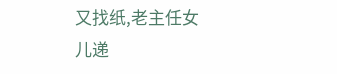又找纸,老主任女儿递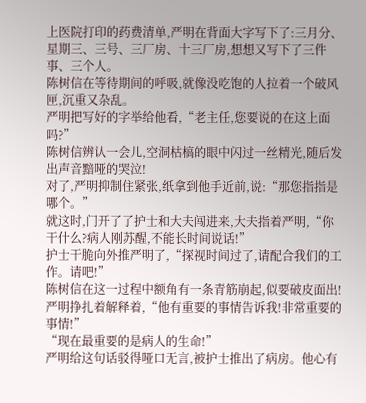上医院打印的药费清单,严明在背面大字写下了:三月分、星期三、三号、三厂房、十三厂房,想想又写下了三件事、三个人。
陈树信在等待期间的呼吸,就像没吃饱的人拉着一个破风匣,沉重又杂乱。
严明把写好的字举给他看,“老主任,您要说的在这上面吗?”
陈树信辨认一会儿,空洞枯槁的眼中闪过一丝精光,随后发出声音黯哑的哭泣!
对了,严明抑制住紧张,纸拿到他手近前,说:“那您指指是哪个。”
就这时,门开了了护士和大夫闯进来,大夫指着严明,“你干什么?病人刚苏醒,不能长时间说话!”
护士干脆向外推严明了,“探视时间过了,请配合我们的工作。请吧!”
陈树信在这一过程中额角有一条青筋崩起,似要破皮面出!
严明挣扎着解释着,“他有重要的事情告诉我!非常重要的事情!”
“现在最重要的是病人的生命!”
严明给这句话驳得哑口无言,被护士推出了病房。他心有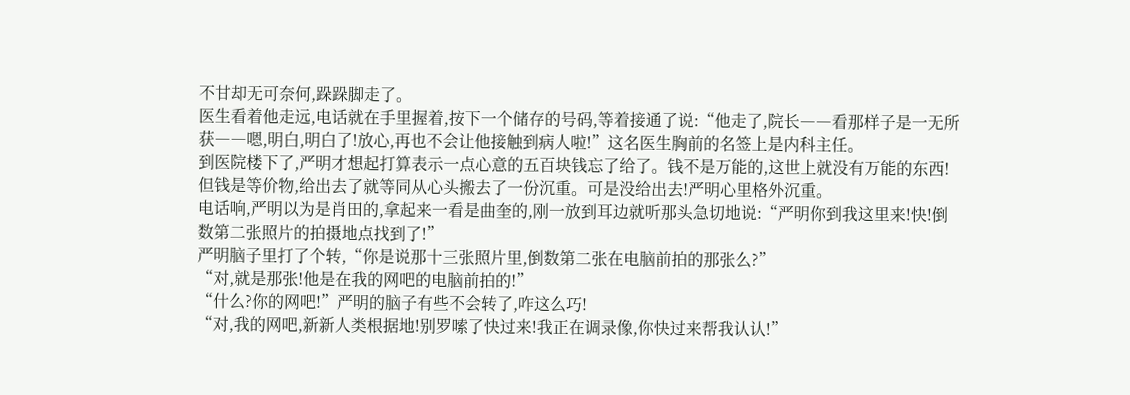不甘却无可奈何,跺跺脚走了。
医生看着他走远,电话就在手里握着,按下一个储存的号码,等着接通了说:“他走了,院长――看那样子是一无所获――嗯,明白,明白了!放心,再也不会让他接触到病人啦!”这名医生胸前的名签上是内科主任。
到医院楼下了,严明才想起打算表示一点心意的五百块钱忘了给了。钱不是万能的,这世上就没有万能的东西!但钱是等价物,给出去了就等同从心头搬去了一份沉重。可是没给出去!严明心里格外沉重。
电话响,严明以为是肖田的,拿起来一看是曲奎的,刚一放到耳边就听那头急切地说:“严明你到我这里来!快!倒数第二张照片的拍摄地点找到了!”
严明脑子里打了个转,“你是说那十三张照片里,倒数第二张在电脑前拍的那张么?”
“对,就是那张!他是在我的网吧的电脑前拍的!”
“什么?你的网吧!”严明的脑子有些不会转了,咋这么巧!
“对,我的网吧,新新人类根据地!别罗嗦了快过来!我正在调录像,你快过来帮我认认!”